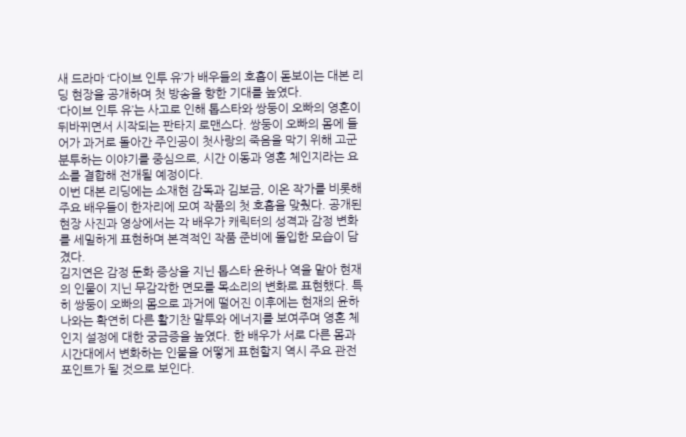새 드라마 ‘다이브 인투 유’가 배우들의 호흡이 돋보이는 대본 리딩 현장을 공개하며 첫 방송을 향한 기대를 높였다.
‘다이브 인투 유’는 사고로 인해 톱스타와 쌍둥이 오빠의 영혼이 뒤바뀌면서 시작되는 판타지 로맨스다. 쌍둥이 오빠의 몸에 들어가 과거로 돌아간 주인공이 첫사랑의 죽음을 막기 위해 고군분투하는 이야기를 중심으로, 시간 이동과 영혼 체인지라는 요소를 결합해 전개될 예정이다.
이번 대본 리딩에는 소재현 감독과 김보금, 이온 작가를 비롯해 주요 배우들이 한자리에 모여 작품의 첫 호흡을 맞췄다. 공개된 현장 사진과 영상에서는 각 배우가 캐릭터의 성격과 감정 변화를 세밀하게 표현하며 본격적인 작품 준비에 돌입한 모습이 담겼다.
김지연은 감정 둔화 증상을 지닌 톱스타 윤하나 역을 맡아 현재의 인물이 지닌 무감각한 면모를 목소리의 변화로 표현했다. 특히 쌍둥이 오빠의 몸으로 과거에 떨어진 이후에는 현재의 윤하나와는 확연히 다른 활기찬 말투와 에너지를 보여주며 영혼 체인지 설정에 대한 궁금증을 높였다. 한 배우가 서로 다른 몸과 시간대에서 변화하는 인물을 어떻게 표현할지 역시 주요 관전 포인트가 될 것으로 보인다.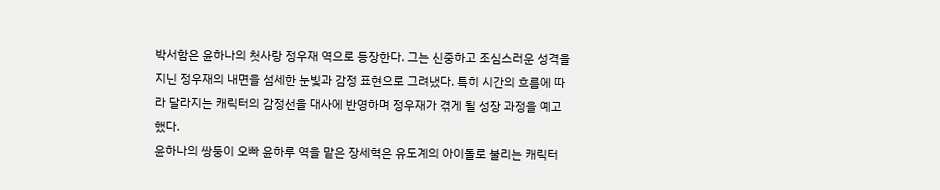박서함은 윤하나의 첫사랑 정우재 역으로 등장한다. 그는 신중하고 조심스러운 성격을 지닌 정우재의 내면을 섬세한 눈빛과 감정 표현으로 그려냈다. 특히 시간의 흐름에 따라 달라지는 캐릭터의 감정선을 대사에 반영하며 정우재가 겪게 될 성장 과정을 예고했다.
윤하나의 쌍둥이 오빠 윤하루 역을 맡은 장세혁은 유도계의 아이돌로 불리는 캐릭터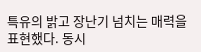특유의 밝고 장난기 넘치는 매력을 표현했다. 동시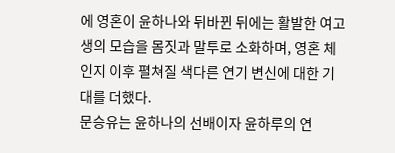에 영혼이 윤하나와 뒤바뀐 뒤에는 활발한 여고생의 모습을 몸짓과 말투로 소화하며, 영혼 체인지 이후 펼쳐질 색다른 연기 변신에 대한 기대를 더했다.
문승유는 윤하나의 선배이자 윤하루의 연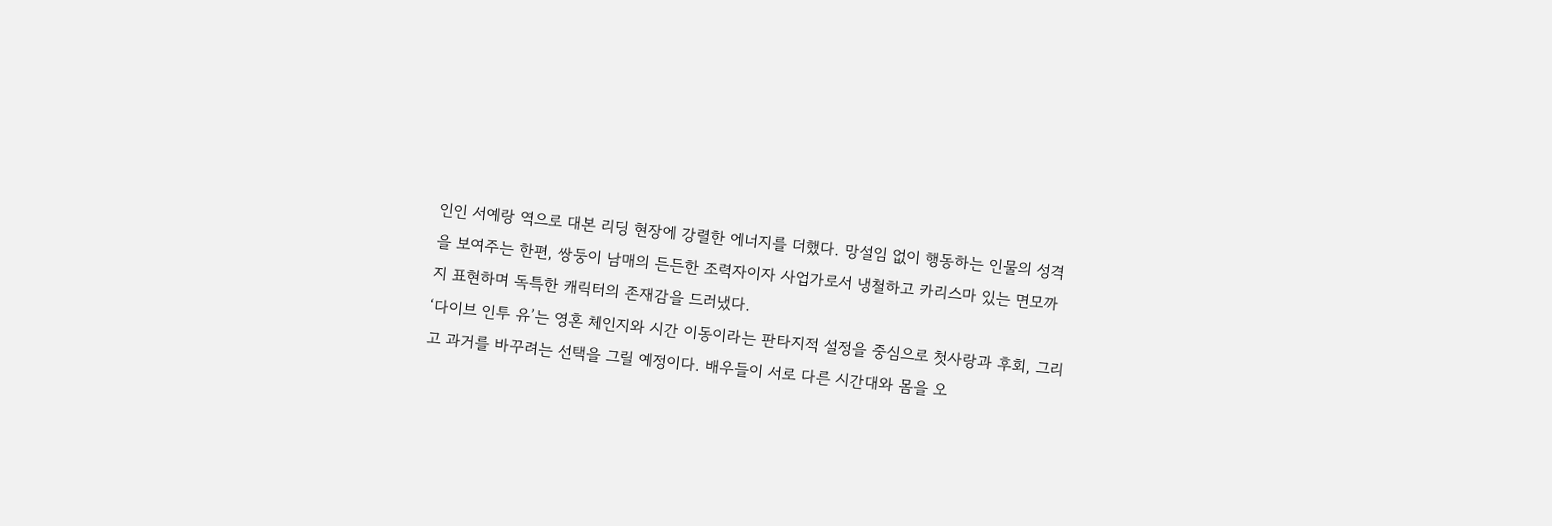인인 서예랑 역으로 대본 리딩 현장에 강렬한 에너지를 더했다. 망설임 없이 행동하는 인물의 성격을 보여주는 한편, 쌍둥이 남매의 든든한 조력자이자 사업가로서 냉철하고 카리스마 있는 면모까지 표현하며 독특한 캐릭터의 존재감을 드러냈다.
‘다이브 인투 유’는 영혼 체인지와 시간 이동이라는 판타지적 설정을 중심으로 첫사랑과 후회, 그리고 과거를 바꾸려는 선택을 그릴 예정이다. 배우들이 서로 다른 시간대와 몸을 오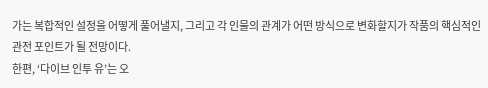가는 복합적인 설정을 어떻게 풀어낼지, 그리고 각 인물의 관계가 어떤 방식으로 변화할지가 작품의 핵심적인 관전 포인트가 될 전망이다.
한편, ‘다이브 인투 유’는 오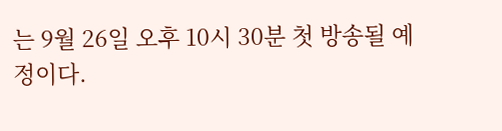는 9월 26일 오후 10시 30분 첫 방송될 예정이다.